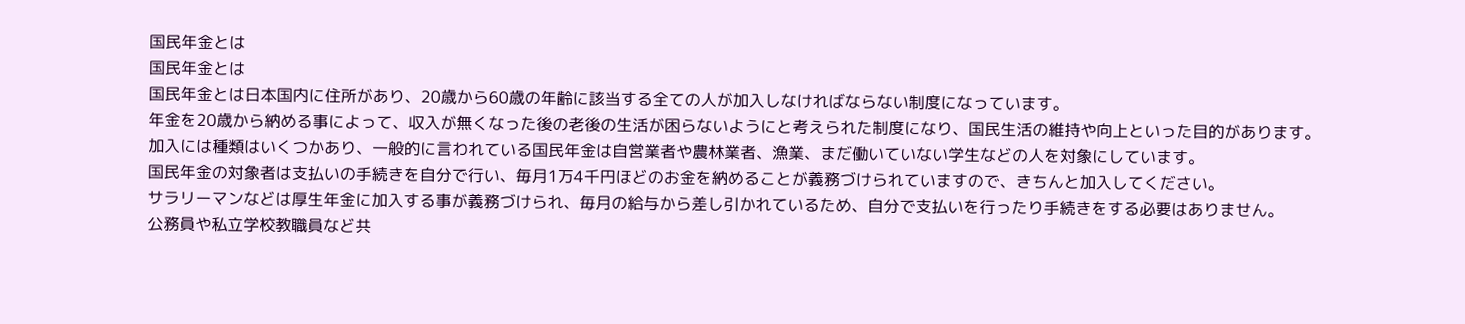国民年金とは
国民年金とは
国民年金とは日本国内に住所があり、20歳から60歳の年齢に該当する全ての人が加入しなければならない制度になっています。
年金を20歳から納める事によって、収入が無くなった後の老後の生活が困らないようにと考えられた制度になり、国民生活の維持や向上といった目的があります。
加入には種類はいくつかあり、一般的に言われている国民年金は自営業者や農林業者、漁業、まだ働いていない学生などの人を対象にしています。
国民年金の対象者は支払いの手続きを自分で行い、毎月1万4千円ほどのお金を納めることが義務づけられていますので、きちんと加入してください。
サラリーマンなどは厚生年金に加入する事が義務づけられ、毎月の給与から差し引かれているため、自分で支払いを行ったり手続きをする必要はありません。
公務員や私立学校教職員など共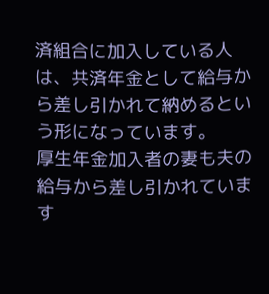済組合に加入している人は、共済年金として給与から差し引かれて納めるという形になっています。
厚生年金加入者の妻も夫の給与から差し引かれています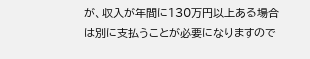が、収入が年間に130万円以上ある場合は別に支払うことが必要になりますので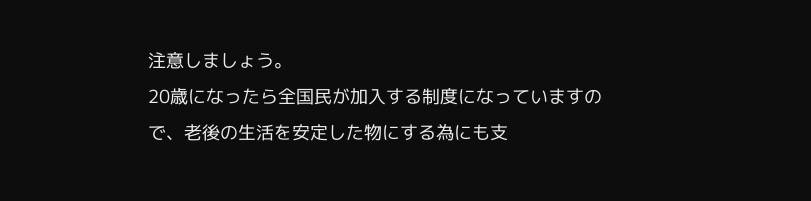注意しましょう。
20歳になったら全国民が加入する制度になっていますので、老後の生活を安定した物にする為にも支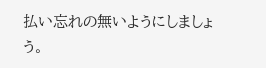払い忘れの無いようにしましょう。